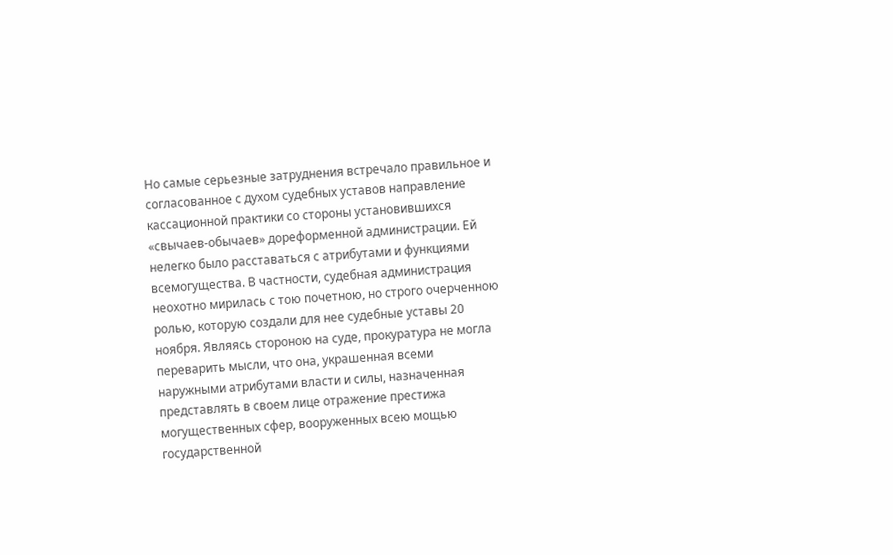Но самые серьезные затруднения встречало правильное и согласованное с духом судебных уставов направление кассационной практики со стороны установившихся «свычаев-обычаев» дореформенной администрации. Ей нелегко было расставаться с атрибутами и функциями всемогущества. В частности, судебная администрация неохотно мирилась с тою почетною, но строго очерченною ролью, которую создали для нее судебные уставы 20 ноября. Являясь стороною на суде, прокуратура не могла переварить мысли, что она, украшенная всеми наружными атрибутами власти и силы, назначенная представлять в своем лице отражение престижа могущественных сфер, вооруженных всею мощью государственной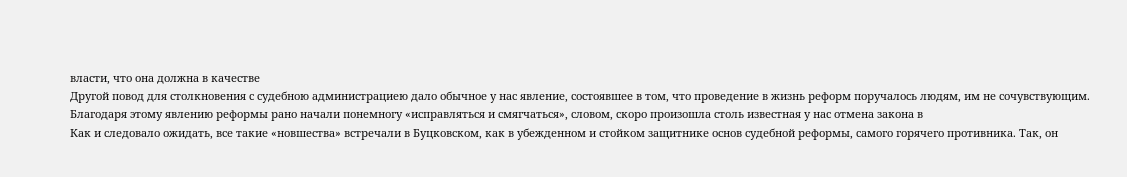власти, что она должна в качестве
Другой повод для столкновения с судебною администрациею дало обычное у нас явление, состоявшее в том, что проведение в жизнь реформ поручалось людям, им не сочувствующим. Благодаря этому явлению реформы рано начали понемногу «исправляться и смягчаться», словом, скоро произошла столь известная у нас отмена закона в
Как и следовало ожидать, все такие «новшества» встречали в Буцковском, как в убежденном и стойком защитнике основ судебной реформы, самого горячего противника. Так, он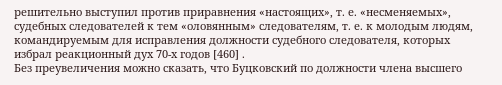решительно выступил против приравнения «настоящих», т. е. «несменяемых», судебных следователей к тем «оловянным» следователям, т. е. к молодым людям, командируемым для исправления должности судебного следователя, которых избрал реакционный дух 70-х годов [460] .
Без преувеличения можно сказать, что Буцковский по должности члена высшего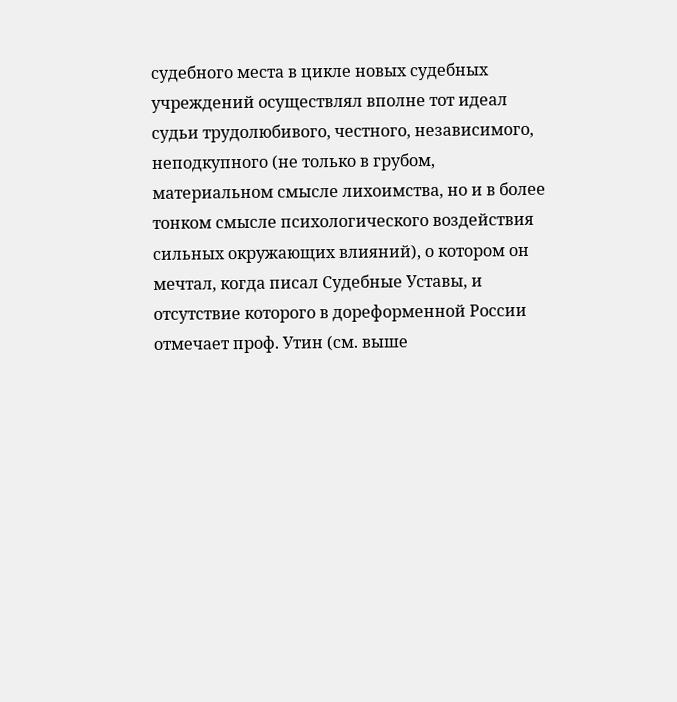судебного места в цикле новых судебных учреждений осуществлял вполне тот идеал судьи трудолюбивого, честного, независимого, неподкупного (не только в грубом, материальном смысле лихоимства, но и в более тонком смысле психологического воздействия сильных окружающих влияний), о котором он мечтал, когда писал Судебные Уставы, и отсутствие которого в дореформенной России отмечает проф. Утин (см. выше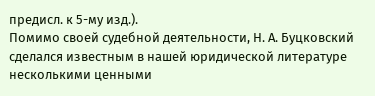предисл. к 5-му изд.).
Помимо своей судебной деятельности, Н. А. Буцковский сделался известным в нашей юридической литературе несколькими ценными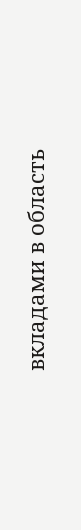вкладами в область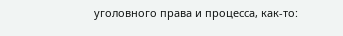уголовного права и процесса, как-то: